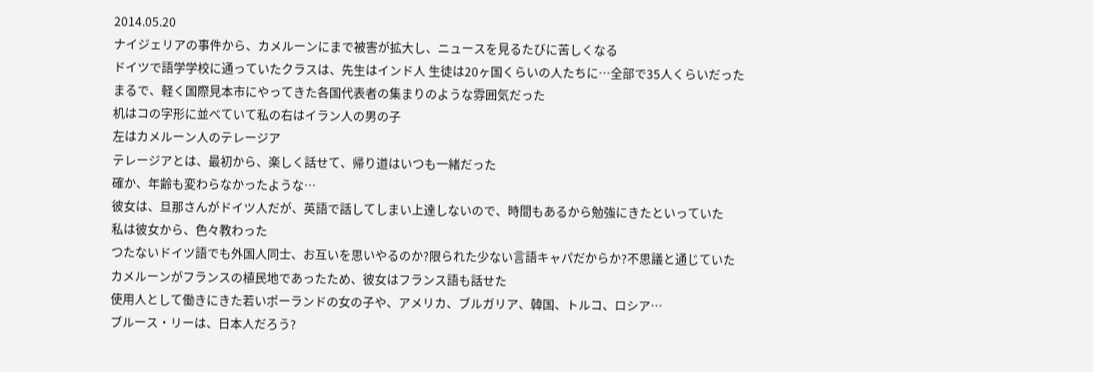2014.05.20
ナイジェリアの事件から、カメルーンにまで被害が拡大し、ニュースを見るたびに苦しくなる
ドイツで語学学校に通っていたクラスは、先生はインド人 生徒は20ヶ国くらいの人たちに…全部で35人くらいだった
まるで、軽く国際見本市にやってきた各国代表者の集まりのような雰囲気だった
机はコの字形に並べていて私の右はイラン人の男の子
左はカメルーン人のテレージア
テレージアとは、最初から、楽しく話せて、帰り道はいつも一緒だった
確か、年齢も変わらなかったような…
彼女は、旦那さんがドイツ人だが、英語で話してしまい上達しないので、時間もあるから勉強にきたといっていた
私は彼女から、色々教わった
つたないドイツ語でも外国人同士、お互いを思いやるのか?限られた少ない言語キャパだからか?不思議と通じていた
カメルーンがフランスの植民地であったため、彼女はフランス語も話せた
使用人として働きにきた若いポーランドの女の子や、アメリカ、ブルガリア、韓国、トルコ、ロシア…
ブルース・リーは、日本人だろう?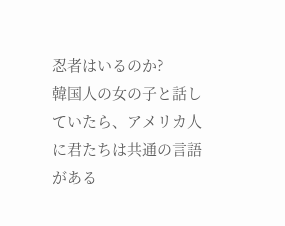忍者はいるのか?
韓国人の女の子と話していたら、アメリカ人に君たちは共通の言語がある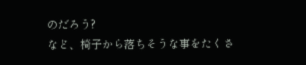のだろう?
など、椅子から落ちそうな事をたくさ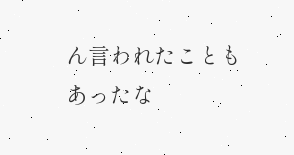ん言われたこともあったな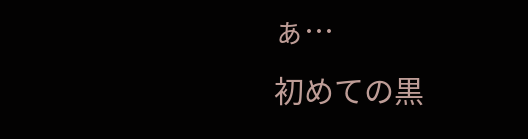ぁ…
初めての黒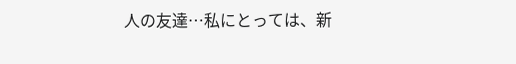人の友達…私にとっては、新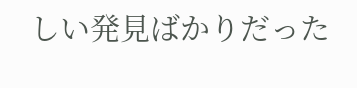しい発見ばかりだった